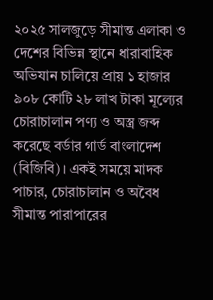২০২৫ সালজুড়ে সীমান্ত এলাকা ও দেশের বিভিন্ন স্থানে ধারাবাহিক অভিযান চালিয়ে প্রায় ১ হাজার ৯০৮ কোটি ২৮ লাখ টাকা মূল্যের চোরাচালান পণ্য ও অস্ত্র জব্দ করেছে বর্ডার গার্ড বাংলাদেশ (বিজিবি)। একই সময়ে মাদক পাচার, চোরাচালান ও অবৈধ সীমান্ত পারাপারের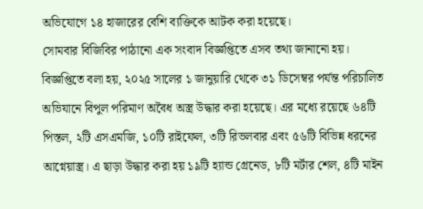অভিযোগে ১৪ হাজারের বেশি ব্যক্তিকে আটক করা হয়েছে।
সোমবার বিজিবির পাঠানো এক সংবাদ বিজ্ঞপ্তিতে এসব তথ্য জানানো হয়।
বিজ্ঞপ্তিতে বলা হয়, ২০২৫ সালের ১ জানুয়ারি থেকে ৩১ ডিসেম্বর পর্যন্ত পরিচালিত অভিযানে বিপুল পরিমাণ অবৈধ অস্ত্র উদ্ধার করা হয়েছে। এর মধ্যে রয়েছে ৬৪টি পিস্তল, ২টি এসএমজি, ১০টি রাইফেল, ৩টি রিভলবার এবং ৫৬টি বিভিন্ন ধরনের আগ্নেয়াস্ত্র। এ ছাড়া উদ্ধার করা হয় ১৯টি হ্যান্ড গ্রেনেড, ৮টি মর্টার শেল, ৪টি মাইন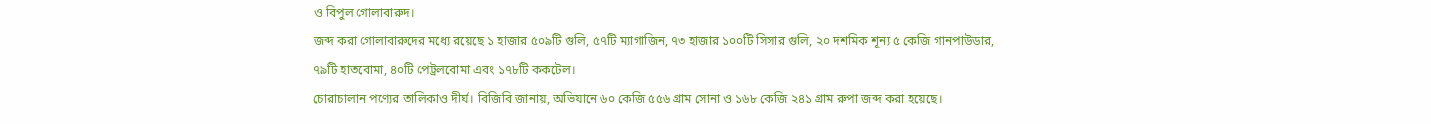ও বিপুল গোলাবারুদ।
জব্দ করা গোলাবারুদের মধ্যে রয়েছে ১ হাজার ৫০৯টি গুলি, ৫৭টি ম্যাগাজিন, ৭৩ হাজার ১০০টি সিসার গুলি, ২০ দশমিক শূন্য ৫ কেজি গানপাউডার, ৭৯টি হাতবোমা, ৪০টি পেট্রলবোমা এবং ১৭৮টি ককটেল।
চোরাচালান পণ্যের তালিকাও দীর্ঘ। বিজিবি জানায়, অভিযানে ৬০ কেজি ৫৫৬ গ্রাম সোনা ও ১৬৮ কেজি ২৪১ গ্রাম রুপা জব্দ করা হয়েছে।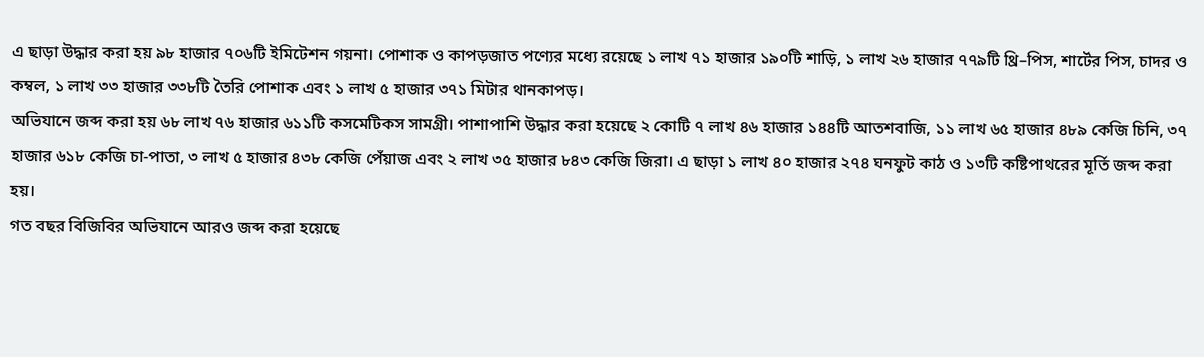এ ছাড়া উদ্ধার করা হয় ৯৮ হাজার ৭০৬টি ইমিটেশন গয়না। পোশাক ও কাপড়জাত পণ্যের মধ্যে রয়েছে ১ লাখ ৭১ হাজার ১৯০টি শাড়ি, ১ লাখ ২৬ হাজার ৭৭৯টি থ্রি–পিস, শার্টের পিস, চাদর ও কম্বল, ১ লাখ ৩৩ হাজার ৩৩৮টি তৈরি পোশাক এবং ১ লাখ ৫ হাজার ৩৭১ মিটার থানকাপড়।
অভিযানে জব্দ করা হয় ৬৮ লাখ ৭৬ হাজার ৬১১টি কসমেটিকস সামগ্রী। পাশাপাশি উদ্ধার করা হয়েছে ২ কোটি ৭ লাখ ৪৬ হাজার ১৪৪টি আতশবাজি, ১১ লাখ ৬৫ হাজার ৪৮৯ কেজি চিনি, ৩৭ হাজার ৬১৮ কেজি চা-পাতা, ৩ লাখ ৫ হাজার ৪৩৮ কেজি পেঁয়াজ এবং ২ লাখ ৩৫ হাজার ৮৪৩ কেজি জিরা। এ ছাড়া ১ লাখ ৪০ হাজার ২৭৪ ঘনফুট কাঠ ও ১৩টি কষ্টিপাথরের মূর্তি জব্দ করা হয়।
গত বছর বিজিবির অভিযানে আরও জব্দ করা হয়েছে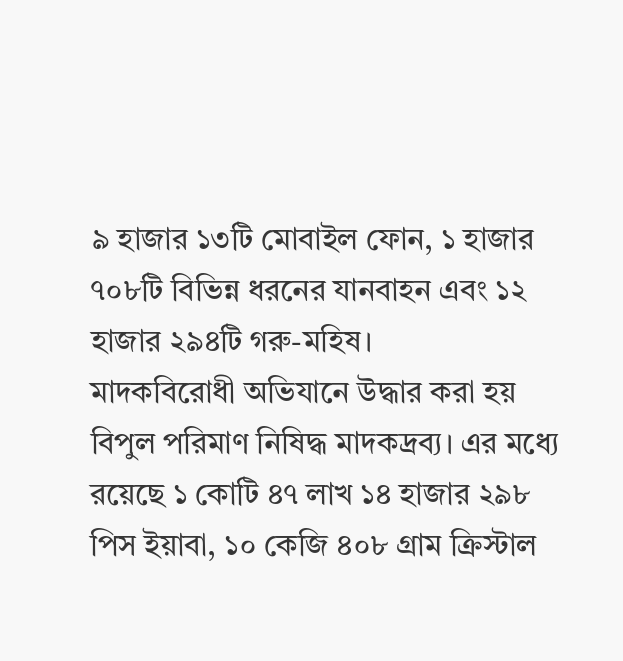৯ হাজার ১৩টি মোবাইল ফোন, ১ হাজার ৭০৮টি বিভিন্ন ধরনের যানবাহন এবং ১২ হাজার ২৯৪টি গরু-মহিষ।
মাদকবিরোধী অভিযানে উদ্ধার করা হয় বিপুল পরিমাণ নিষিদ্ধ মাদকদ্রব্য। এর মধ্যে রয়েছে ১ কোটি ৪৭ লাখ ১৪ হাজার ২৯৮ পিস ইয়াবা, ১০ কেজি ৪০৮ গ্রাম ক্রিস্টাল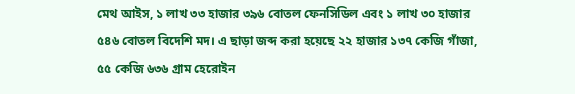মেথ আইস, ১ লাখ ৩৩ হাজার ৩৯৬ বোতল ফেনসিডিল এবং ১ লাখ ৩০ হাজার ৫৪৬ বোতল বিদেশি মদ। এ ছাড়া জব্দ করা হয়েছে ২২ হাজার ১৩৭ কেজি গাঁজা, ৫৫ কেজি ৬৩৬ গ্রাম হেরোইন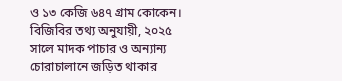ও ১৩ কেজি ৬৪৭ গ্রাম কোকেন।
বিজিবির তথ্য অনুযায়ী, ২০২৫ সালে মাদক পাচার ও অন্যান্য চোরাচালানে জড়িত থাকার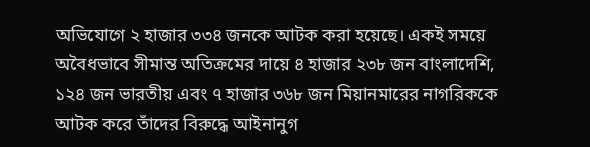অভিযোগে ২ হাজার ৩৩৪ জনকে আটক করা হয়েছে। একই সময়ে অবৈধভাবে সীমান্ত অতিক্রমের দায়ে ৪ হাজার ২৩৮ জন বাংলাদেশি, ১২৪ জন ভারতীয় এবং ৭ হাজার ৩৬৮ জন মিয়ানমারের নাগরিককে আটক করে তাঁদের বিরুদ্ধে আইনানুগ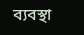ব্যবস্থা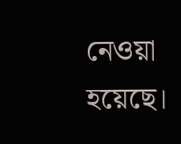নেওয়া হয়েছে।